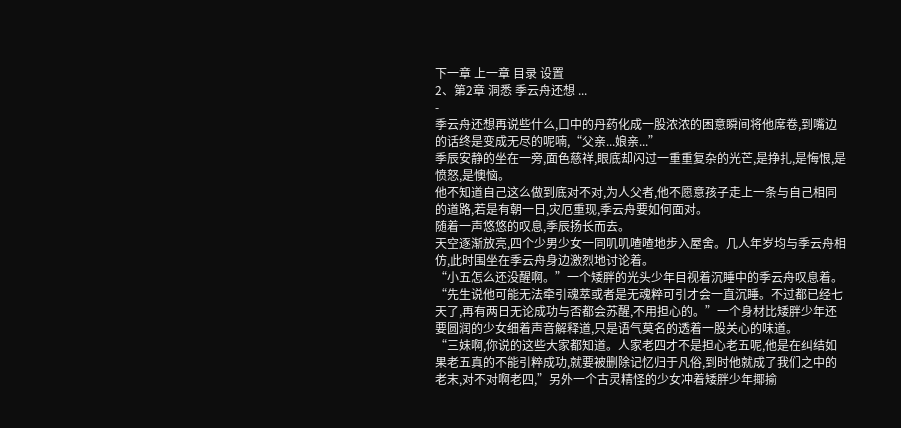下一章 上一章 目录 设置
2、第2章 洞悉 季云舟还想 ...
-
季云舟还想再说些什么,口中的丹药化成一股浓浓的困意瞬间将他席卷,到嘴边的话终是变成无尽的呢喃,“父亲...娘亲...”
季辰安静的坐在一旁,面色慈祥,眼底却闪过一重重复杂的光芒,是挣扎,是悔恨,是愤怒,是懊恼。
他不知道自己这么做到底对不对,为人父者,他不愿意孩子走上一条与自己相同的道路,若是有朝一日,灾厄重现,季云舟要如何面对。
随着一声悠悠的叹息,季辰扬长而去。
天空逐渐放亮,四个少男少女一同叽叽喳喳地步入屋舍。几人年岁均与季云舟相仿,此时围坐在季云舟身边激烈地讨论着。
“小五怎么还没醒啊。”一个矮胖的光头少年目视着沉睡中的季云舟叹息着。
“先生说他可能无法牵引魂萃或者是无魂粹可引才会一直沉睡。不过都已经七天了,再有两日无论成功与否都会苏醒,不用担心的。”一个身材比矮胖少年还要圆润的少女细着声音解释道,只是语气莫名的透着一股关心的味道。
“三妹啊,你说的这些大家都知道。人家老四才不是担心老五呢,他是在纠结如果老五真的不能引粹成功,就要被删除记忆归于凡俗,到时他就成了我们之中的老末,对不对啊老四,”另外一个古灵精怪的少女冲着矮胖少年揶揄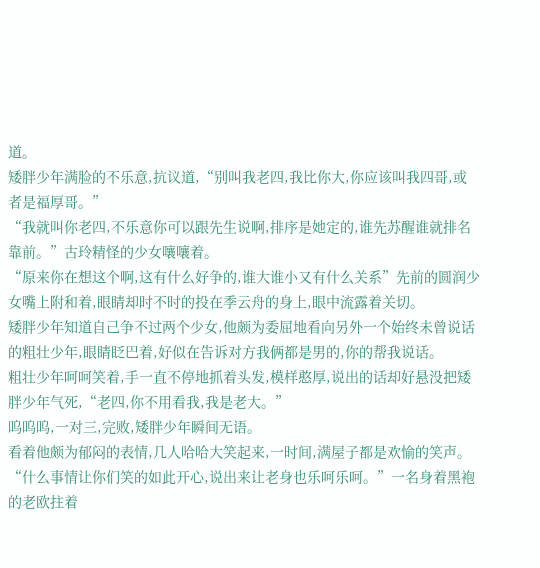道。
矮胖少年满脸的不乐意,抗议道,“别叫我老四,我比你大,你应该叫我四哥,或者是福厚哥。”
“我就叫你老四,不乐意你可以跟先生说啊,排序是她定的,谁先苏醒谁就排名靠前。”古玲精怪的少女嚷嚷着。
“原来你在想这个啊,这有什么好争的,谁大谁小又有什么关系”先前的圆润少女嘴上附和着,眼睛却时不时的投在季云舟的身上,眼中流露着关切。
矮胖少年知道自己争不过两个少女,他颇为委屈地看向另外一个始终未曾说话的粗壮少年,眼睛眨巴着,好似在告诉对方我俩都是男的,你的帮我说话。
粗壮少年呵呵笑着,手一直不停地抓着头发,模样憨厚,说出的话却好悬没把矮胖少年气死,“老四,你不用看我,我是老大。”
呜呜呜,一对三,完败,矮胖少年瞬间无语。
看着他颇为郁闷的表情,几人哈哈大笑起来,一时间,满屋子都是欢愉的笑声。
“什么事情让你们笑的如此开心,说出来让老身也乐呵乐呵。”一名身着黑袍的老欧拄着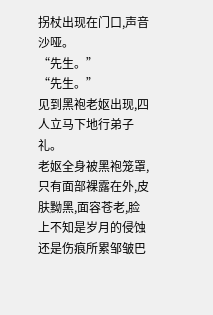拐杖出现在门口,声音沙哑。
“先生。”
“先生。”
见到黑袍老妪出现,四人立马下地行弟子礼。
老妪全身被黑袍笼罩,只有面部裸露在外,皮肤黝黑,面容苍老,脸上不知是岁月的侵蚀还是伤痕所累邹皱巴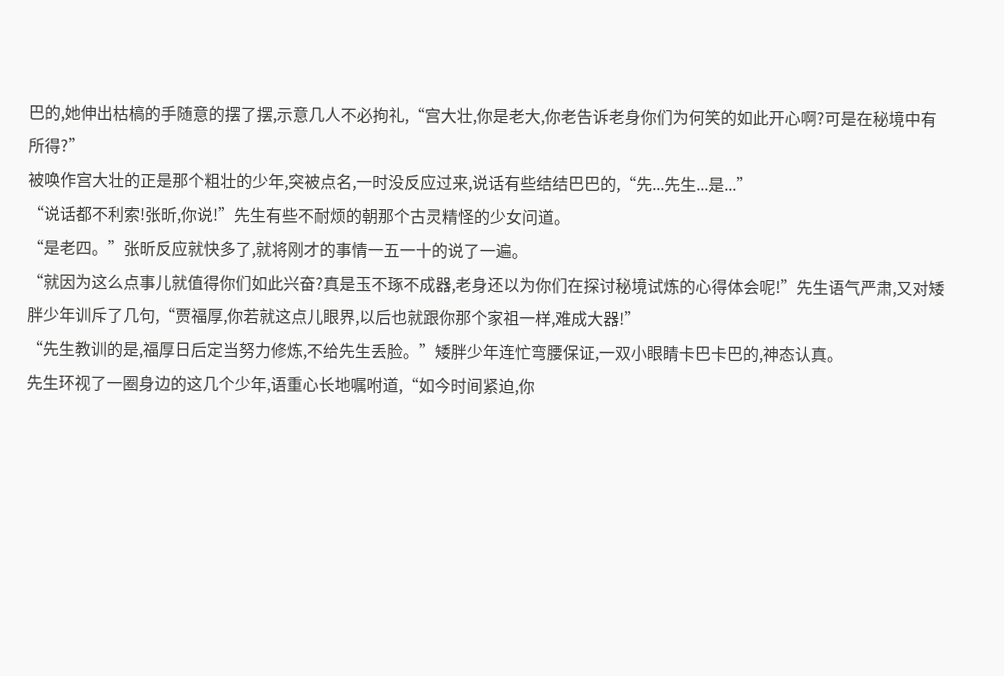巴的,她伸出枯槁的手随意的摆了摆,示意几人不必拘礼,“宫大壮,你是老大,你老告诉老身你们为何笑的如此开心啊?可是在秘境中有所得?”
被唤作宫大壮的正是那个粗壮的少年,突被点名,一时没反应过来,说话有些结结巴巴的,“先...先生...是...”
“说话都不利索!张昕,你说!”先生有些不耐烦的朝那个古灵精怪的少女问道。
“是老四。”张昕反应就快多了,就将刚才的事情一五一十的说了一遍。
“就因为这么点事儿就值得你们如此兴奋?真是玉不琢不成器,老身还以为你们在探讨秘境试炼的心得体会呢!”先生语气严肃,又对矮胖少年训斥了几句,“贾福厚,你若就这点儿眼界,以后也就跟你那个家祖一样,难成大器!”
“先生教训的是,福厚日后定当努力修炼,不给先生丢脸。”矮胖少年连忙弯腰保证,一双小眼睛卡巴卡巴的,神态认真。
先生环视了一圈身边的这几个少年,语重心长地嘱咐道,“如今时间紧迫,你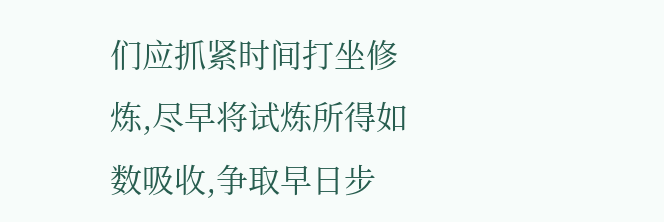们应抓紧时间打坐修炼,尽早将试炼所得如数吸收,争取早日步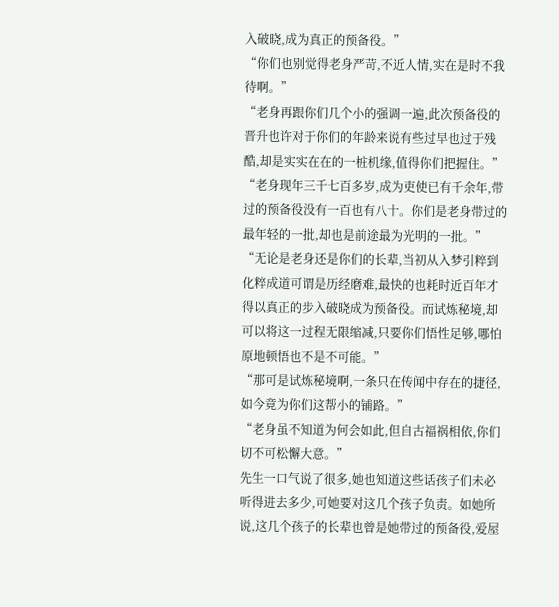入破晓,成为真正的预备役。”
“你们也别觉得老身严苛,不近人情,实在是时不我待啊。”
“老身再跟你们几个小的强调一遍,此次预备役的晋升也许对于你们的年龄来说有些过早也过于残酷,却是实实在在的一桩机缘,值得你们把握住。”
“老身现年三千七百多岁,成为吏使已有千余年,带过的预备役没有一百也有八十。你们是老身带过的最年轻的一批,却也是前途最为光明的一批。”
“无论是老身还是你们的长辈,当初从入梦引粹到化粹成道可谓是历经磨难,最快的也耗时近百年才得以真正的步入破晓成为预备役。而试炼秘境,却可以将这一过程无限缩减,只要你们悟性足够,哪怕原地顿悟也不是不可能。”
“那可是试炼秘境啊,一条只在传闻中存在的捷径,如今竟为你们这帮小的铺路。”
“老身虽不知道为何会如此,但自古福祸相依,你们切不可松懈大意。”
先生一口气说了很多,她也知道这些话孩子们未必听得进去多少,可她要对这几个孩子负责。如她所说,这几个孩子的长辈也曾是她带过的预备役,爱屋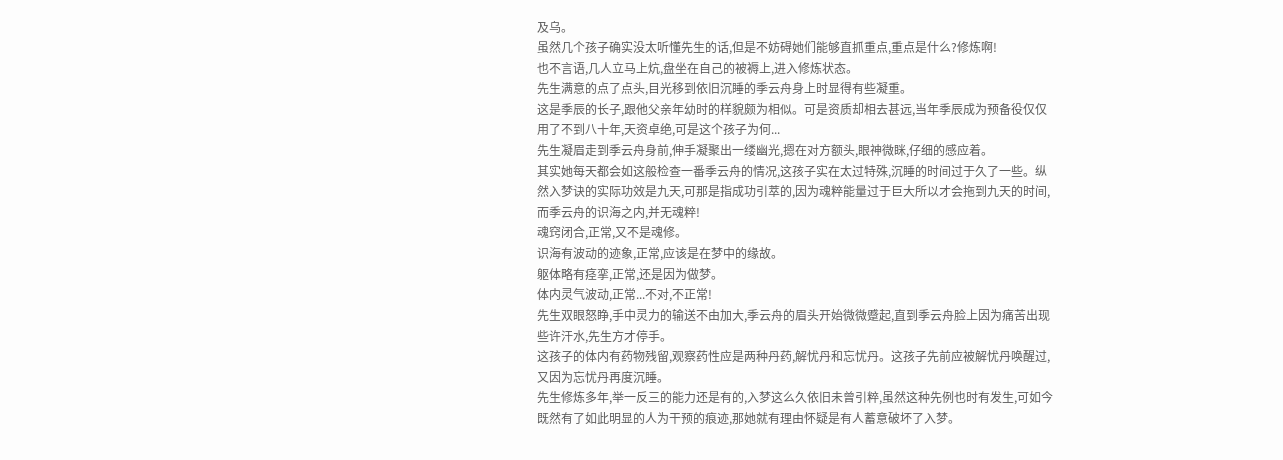及乌。
虽然几个孩子确实没太听懂先生的话,但是不妨碍她们能够直抓重点,重点是什么?修炼啊!
也不言语,几人立马上炕,盘坐在自己的被褥上,进入修炼状态。
先生满意的点了点头,目光移到依旧沉睡的季云舟身上时显得有些凝重。
这是季辰的长子,跟他父亲年幼时的样貌颇为相似。可是资质却相去甚远,当年季辰成为预备役仅仅用了不到八十年,天资卓绝,可是这个孩子为何...
先生凝眉走到季云舟身前,伸手凝聚出一缕幽光,摁在对方额头,眼神微眯,仔细的感应着。
其实她每天都会如这般检查一番季云舟的情况,这孩子实在太过特殊,沉睡的时间过于久了一些。纵然入梦诀的实际功效是九天,可那是指成功引萃的,因为魂粹能量过于巨大所以才会拖到九天的时间,而季云舟的识海之内,并无魂粹!
魂窍闭合,正常,又不是魂修。
识海有波动的迹象,正常,应该是在梦中的缘故。
躯体略有痉挛,正常,还是因为做梦。
体内灵气波动,正常...不对,不正常!
先生双眼怒睁,手中灵力的输送不由加大,季云舟的眉头开始微微蹙起,直到季云舟脸上因为痛苦出现些许汗水,先生方才停手。
这孩子的体内有药物残留,观察药性应是两种丹药,解忧丹和忘忧丹。这孩子先前应被解忧丹唤醒过,又因为忘忧丹再度沉睡。
先生修炼多年,举一反三的能力还是有的,入梦这么久依旧未曾引粹,虽然这种先例也时有发生,可如今既然有了如此明显的人为干预的痕迹,那她就有理由怀疑是有人蓄意破坏了入梦。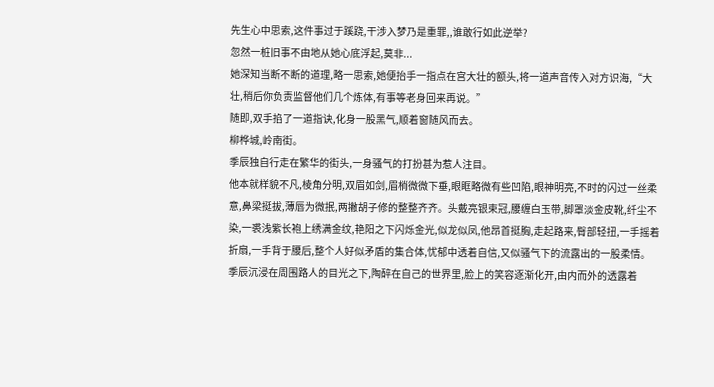先生心中思索,这件事过于蹊跷,干涉入梦乃是重罪,,谁敢行如此逆举?
忽然一桩旧事不由地从她心底浮起,莫非...
她深知当断不断的道理,略一思索,她便抬手一指点在宫大壮的额头,将一道声音传入对方识海,“大壮,稍后你负责监督他们几个炼体,有事等老身回来再说。”
随即,双手掐了一道指诀,化身一股黑气,顺着窗随风而去。
柳桦城,岭南街。
季辰独自行走在繁华的街头,一身骚气的打扮甚为惹人注目。
他本就样貌不凡,棱角分明,双眉如剑,眉梢微微下垂,眼眶略微有些凹陷,眼神明亮,不时的闪过一丝柔意,鼻梁挺拔,薄唇为微抿,两撇胡子修的整整齐齐。头戴亮银束冠,腰缠白玉带,脚罩淡金皮靴,纤尘不染,一裘浅紫长袍上绣满金纹,艳阳之下闪烁金光,似龙似凤,他昂首挺胸,走起路来,臀部轻扭,一手摇着折扇,一手背于腰后,整个人好似矛盾的集合体,忧郁中透着自信,又似骚气下的流露出的一股柔情。
季辰沉浸在周围路人的目光之下,陶醉在自己的世界里,脸上的笑容逐渐化开,由内而外的透露着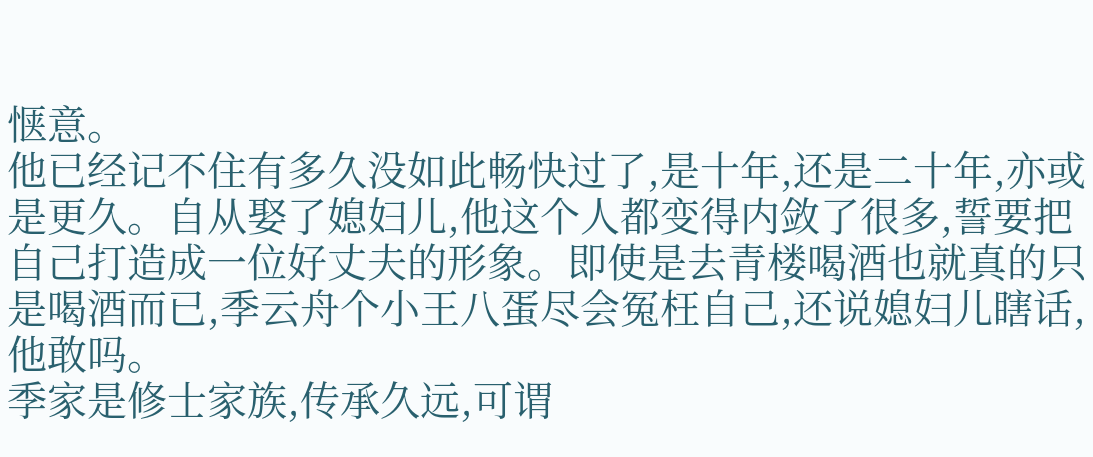惬意。
他已经记不住有多久没如此畅快过了,是十年,还是二十年,亦或是更久。自从娶了媳妇儿,他这个人都变得内敛了很多,誓要把自己打造成一位好丈夫的形象。即使是去青楼喝酒也就真的只是喝酒而已,季云舟个小王八蛋尽会冤枉自己,还说媳妇儿瞎话,他敢吗。
季家是修士家族,传承久远,可谓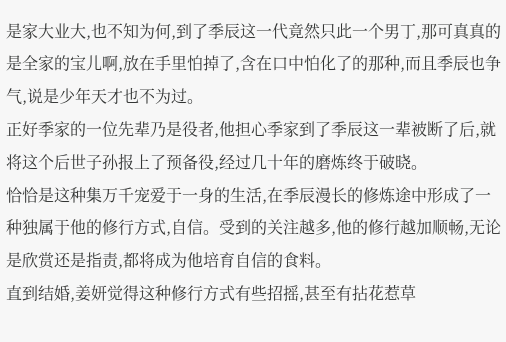是家大业大,也不知为何,到了季辰这一代竟然只此一个男丁,那可真真的是全家的宝儿啊,放在手里怕掉了,含在口中怕化了的那种,而且季辰也争气,说是少年天才也不为过。
正好季家的一位先辈乃是役者,他担心季家到了季辰这一辈被断了后,就将这个后世子孙报上了预备役,经过几十年的磨炼终于破晓。
恰恰是这种集万千宠爱于一身的生活,在季辰漫长的修炼途中形成了一种独属于他的修行方式,自信。受到的关注越多,他的修行越加顺畅,无论是欣赏还是指责,都将成为他培育自信的食料。
直到结婚,姜妍觉得这种修行方式有些招摇,甚至有拈花惹草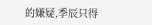的嫌疑,季辰只得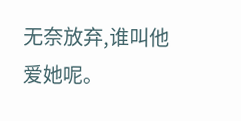无奈放弃,谁叫他爱她呢。